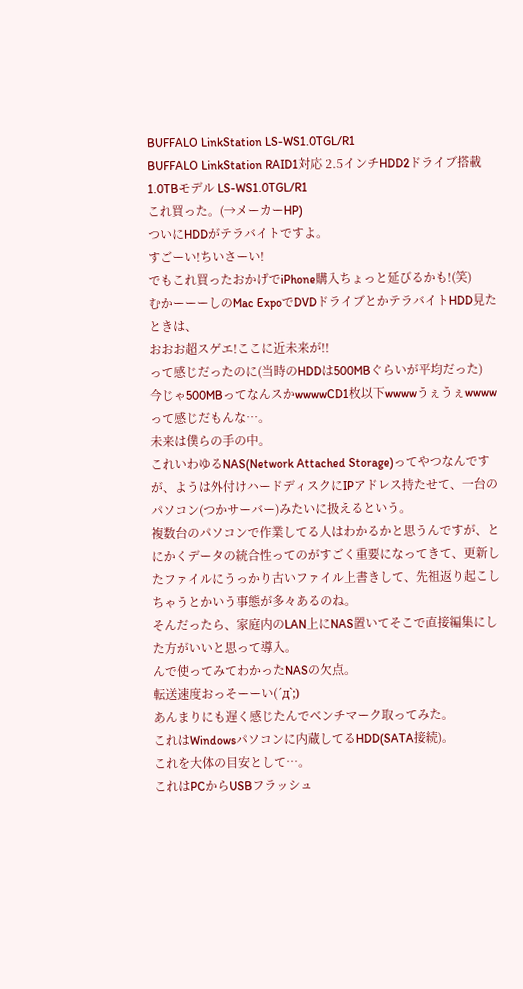BUFFALO LinkStation LS-WS1.0TGL/R1
BUFFALO LinkStation RAID1対応 2.5インチHDD2ドライブ搭載 1.0TBモデル LS-WS1.0TGL/R1
これ買った。(→メーカーHP)
ついにHDDがテラバイトですよ。
すごーい!ちいさーい!
でもこれ買ったおかげでiPhone購入ちょっと延びるかも!(笑)
むかーーーしのMac ExpoでDVDドライブとかテラバイトHDD見たときは、
おおお超スゲエ!ここに近未来が!!
って感じだったのに(当時のHDDは500MBぐらいが平均だった)
今じゃ500MBってなんスかwwwwCD1枚以下wwwwうぇうぇwwww
って感じだもんな…。
未来は僕らの手の中。
これいわゆるNAS(Network Attached Storage)ってやつなんですが、ようは外付けハードディスクにIPアドレス持たせて、一台のパソコン(つかサーバー)みたいに扱えるという。
複数台のパソコンで作業してる人はわかるかと思うんですが、とにかくデータの統合性ってのがすごく重要になってきて、更新したファイルにうっかり古いファイル上書きして、先祖返り起こしちゃうとかいう事態が多々あるのね。
そんだったら、家庭内のLAN上にNAS置いてそこで直接編集にした方がいいと思って導入。
んで使ってみてわかったNASの欠点。
転送速度おっそーーい(´д`;)
あんまりにも遅く感じたんでベンチマーク取ってみた。
これはWindowsパソコンに内蔵してるHDD(SATA接続)。
これを大体の目安として…。
これはPCからUSBフラッシュ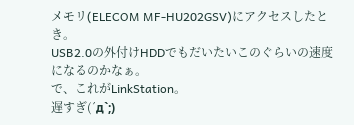メモリ(ELECOM MF-HU202GSV)にアクセスしたとき。
USB2.0の外付けHDDでもだいたいこのぐらいの速度になるのかなぁ。
で、これがLinkStation。
遅すぎ(´д`;)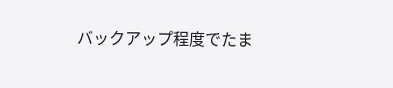バックアップ程度でたま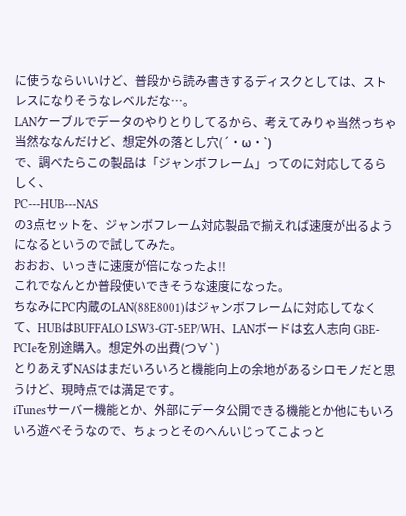に使うならいいけど、普段から読み書きするディスクとしては、ストレスになりそうなレベルだな…。
LANケーブルでデータのやりとりしてるから、考えてみりゃ当然っちゃ当然ななんだけど、想定外の落とし穴(´・ω・`)
で、調べたらこの製品は「ジャンボフレーム」ってのに対応してるらしく、
PC---HUB---NAS
の3点セットを、ジャンボフレーム対応製品で揃えれば速度が出るようになるというので試してみた。
おおお、いっきに速度が倍になったよ!!
これでなんとか普段使いできそうな速度になった。
ちなみにPC内蔵のLAN(88E8001)はジャンボフレームに対応してなくて、HUBはBUFFALO LSW3-GT-5EP/WH、LANボードは玄人志向 GBE-PCIeを別途購入。想定外の出費(つ∀`)
とりあえずNASはまだいろいろと機能向上の余地があるシロモノだと思うけど、現時点では満足です。
iTunesサーバー機能とか、外部にデータ公開できる機能とか他にもいろいろ遊べそうなので、ちょっとそのへんいじってこよっと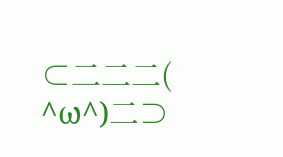⊂二二二( ^ω^)二⊃